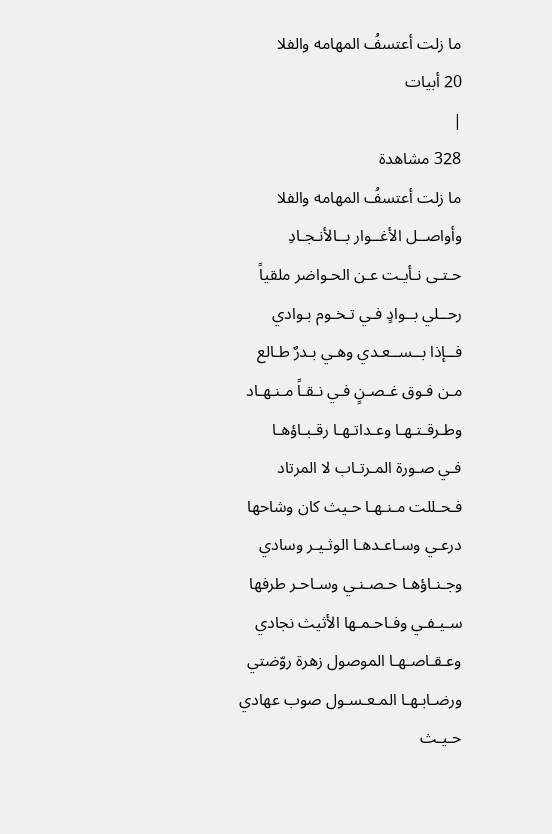ما زلت أعتسفُ المهامه والفلا
20 أبيات
|
328 مشاهدة
ما زلت أعتسفُ المهامه والفلا
وأواصــل الأغــوار بــالأنـجـادِ
حـتـى نـأيـت عـن الحـواضر ملقياً
رحــلي بــوادٍ فـي تـخـوم بـوادي
فــإذا بــســعـدي وهـي بـدرٌ طـالع
مـن فـوق غـصـنٍ فـي نـقـاً مـنـهـاد
وطـرقـتـهـا وعـداتـهـا رقـبـاؤهـا
فـي صـورة المـرتـاب لا المرتاد
فـحـللت مـنـهـا حـيث كان وشاحها
درعـي وسـاعـدهـا الوثـيـر وسادي
وجـنـاؤهـا حـصـنـي وسـاحـر طرفها
سـيـفـي وفـاحـمـها الأثيث نجادي
وعـقـاصـهـا الموصول زهرة روّضتي
ورضـابـهـا المـعـسـول صوب عهادي
حـيـث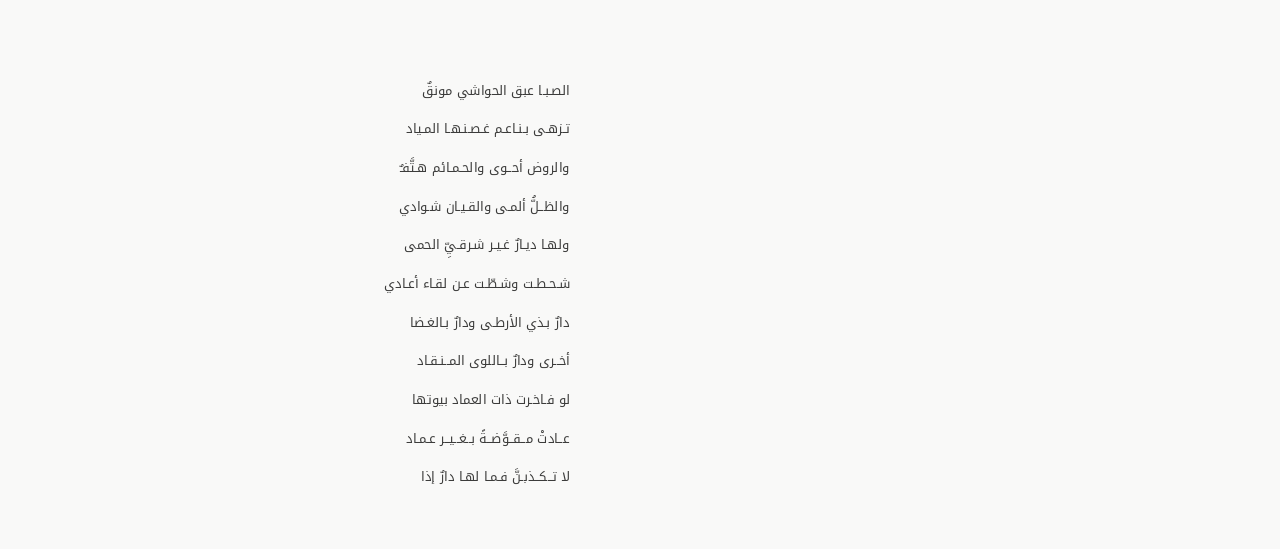الصـبـا عبق الحواشي مونقٌ
تـزهـى بـنـاعـم غـصـنـهـا المـياد
والروض أحــوى والحـمـائم هـتَّفـٌ
والظــلُّ ألمـى والقـيـان شـوادي
ولهـا ديـارٌ غـيـر شـرقـيِّ الحمى
شـحـطـت وشـطّـت عـن لقـاء أعـادي
دارٌ بـذي الأرطـى ودارٌ بـالغـضا
أخــرى ودارٌ بــاللوى المــنـقـاد
لو فـاخـرت ذات العماد بيوتها
عــادتْ مــقــوَّضــةً بــغــيــر عـمـاد
لا تــكــذبـنَّ فـمـا لهـا دارٌ إذا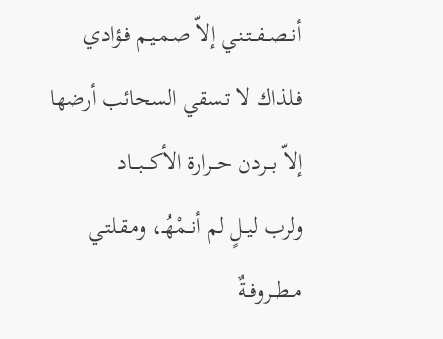أنــصــفــتـنـي إلاّ صـمـيـم فـؤادي
فـلذاك لا تـسقي السحائب أرضها
إلاّ بـــردن حـــرارة الأكـــبـــاد
ولرب ليــلٍ لم أنــمْهُـ، ومـقـلتـي
مــطــروفــةٌ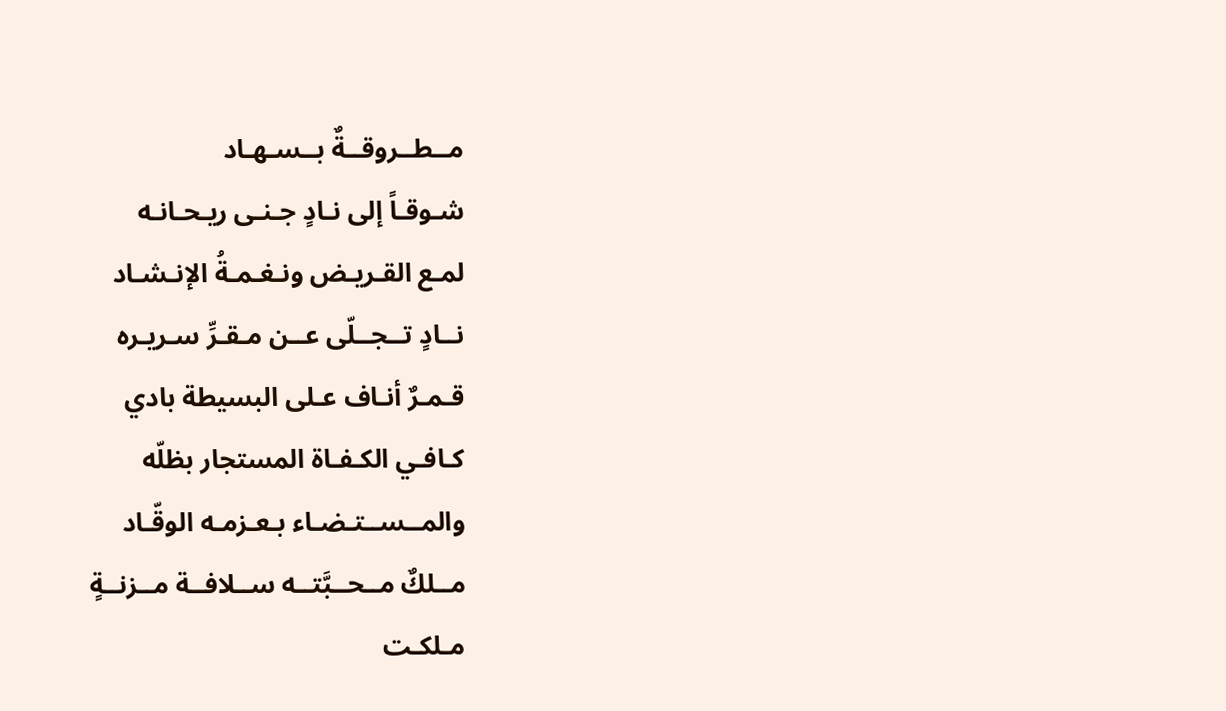مــطــروقــةٌ بــسـهـاد
شـوقـاً إلى نـادٍ جـنـى ريـحـانـه
لمـع القـريـض ونـغـمـةُ الإنـشـاد
نــادٍ تــجــلّى عــن مـقـرِّ سـريـره
قـمـرٌ أنـاف عـلى البسيطة بادي
كـافـي الكـفـاة المستجار بظلّه
والمــســتـضـاء بـعـزمـه الوقّـاد
مــلكٌ مــحــبَّتــه ســلافــة مــزنــةٍ
مـلكـت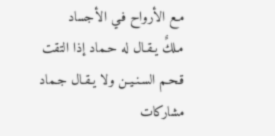مـع الأرواح فـي الأجساد
مـلكٌ يـقـال له حـماد إذا التقت
قـحـم السـنـيـن ولا يـقـال جـماد
مشاركات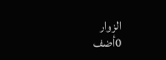الزوار
0أضف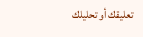تعليقك أو تحليلك